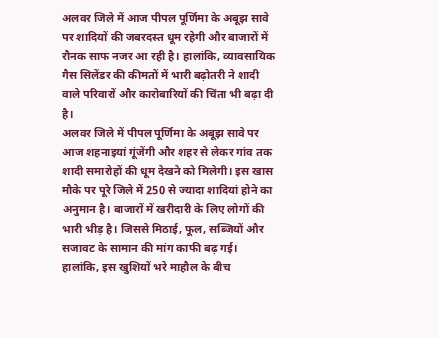अलवर जिले में आज पीपल पूर्णिमा के अबूझ सावे पर शादियों की जबरदस्त धूम रहेगी और बाजारों में रौनक साफ नजर आ रही है। हालांकि, व्यावसायिक गैस सिलेंडर की कीमतों में भारी बढ़ोतरी ने शादी वाले परिवारों और कारोबारियों की चिंता भी बढ़ा दी है।
अलवर जिले में पीपल पूर्णिमा के अबूझ सावे पर आज शहनाइयां गूंजेंगी और शहर से लेकर गांव तक शादी समारोहों की धूम देखने को मिलेगी। इस खास मौके पर पूरे जिले में 250 से ज्यादा शादियां होने का अनुमान है। बाजारों में खरीदारी के लिए लोगों की भारी भीड़ है। जिससे मिठाई, फूल, सब्जियों और सजावट के सामान की मांग काफी बढ़ गई।
हालांकि, इस खुशियों भरे माहौल के बीच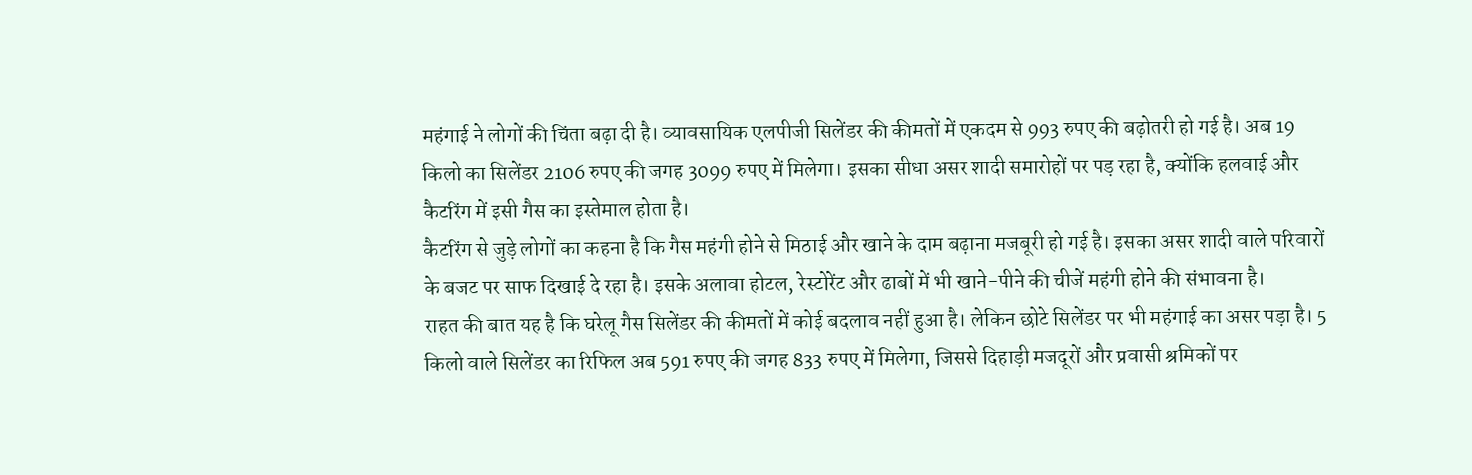महंगाई ने लोगों की चिंता बढ़ा दी है। व्यावसायिक एलपीजी सिलेंडर की कीमतों में एकदम से 993 रुपए की बढ़ोतरी हो गई है। अब 19 किलो का सिलेंडर 2106 रुपए की जगह 3099 रुपए में मिलेगा। इसका सीधा असर शादी समारोहों पर पड़ रहा है, क्योंकि हलवाई और कैटरिंग में इसी गैस का इस्तेमाल होता है।
कैटरिंग से जुड़े लोगों का कहना है कि गैस महंगी होने से मिठाई और खाने के दाम बढ़ाना मजबूरी हो गई है। इसका असर शादी वाले परिवारों के बजट पर साफ दिखाई दे रहा है। इसके अलावा होटल, रेस्टोरेंट और ढाबों में भी खाने-पीने की चीजें महंगी होने की संभावना है।
राहत की बात यह है कि घरेलू गैस सिलेंडर की कीमतों में कोई बदलाव नहीं हुआ है। लेकिन छोटे सिलेंडर पर भी महंगाई का असर पड़ा है। 5 किलो वाले सिलेंडर का रिफिल अब 591 रुपए की जगह 833 रुपए में मिलेगा, जिससे दिहाड़ी मजदूरों और प्रवासी श्रमिकों पर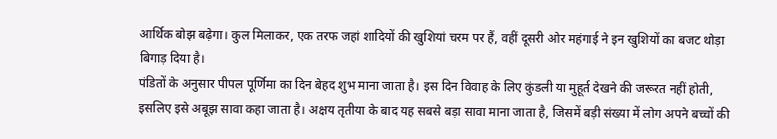आर्थिक बोझ बढ़ेगा। कुल मिलाकर, एक तरफ जहां शादियों की खुशियां चरम पर हैं, वहीं दूसरी ओर महंगाई ने इन खुशियों का बजट थोड़ा बिगाड़ दिया है।
पंडितों के अनुसार पीपल पूर्णिमा का दिन बेहद शुभ माना जाता है। इस दिन विवाह के लिए कुंडली या मुहूर्त देखने की जरूरत नहीं होती, इसलिए इसे अबूझ सावा कहा जाता है। अक्षय तृतीया के बाद यह सबसे बड़ा सावा माना जाता है, जिसमें बड़ी संख्या में लोग अपने बच्चों की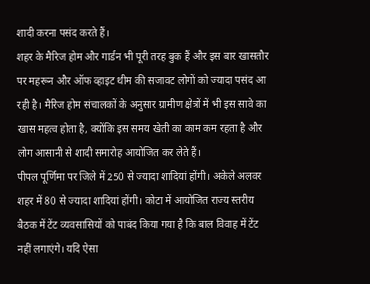शादी करना पसंद करते हैं।
शहर के मैरिज होम और गार्डन भी पूरी तरह बुक हैं और इस बार खासतौर पर महरून और ऑफ व्हाइट थीम की सजावट लोगों को ज्यादा पसंद आ रही है। मैरिज होम संचालकों के अनुसार ग्रामीण क्षेत्रों में भी इस सावे का खास महत्व होता है, क्योंकि इस समय खेती का काम कम रहता है और लोग आसानी से शादी समारोह आयोजित कर लेते हैं।
पीपल पूर्णिमा पर जिले में 250 से ज्यादा शादियां होंगी। अकेले अलवर शहर में 80 से ज्यादा शादियां होंगी। कोटा में आयोजित राज्य स्तरीय बैठक में टेंट व्यवसासियों को पाबंद किया गया है कि बाल विवाह में टेंट नहीं लगाएंगे। यदि ऐसा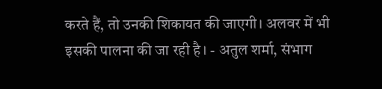करते हैं, तो उनकी शिकायत की जाएगी। अलवर में भी इसकी पालना की जा रही है। - अतुल शर्मा, संभाग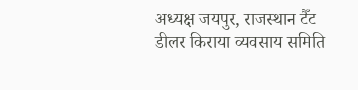अध्यक्ष जयपुर, राजस्थान टैँट डीलर किराया व्यवसाय समिति